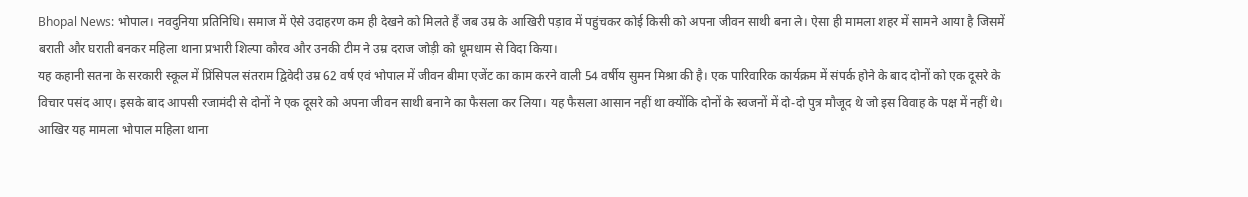Bhopal News: भोपाल। नवदुनिया प्रतिनिधि। समाज में ऐसे उदाहरण कम ही देखने को मिलते हैं जब उम्र के आखिरी पड़ाव में पहुंचकर कोई किसी को अपना जीवन साथी बना ले। ऐसा ही मामला शहर में सामने आया है जिसमें बराती और घराती बनकर महिला थाना प्रभारी शिल्पा कौरव और उनकी टीम ने उम्र दराज जोड़ी को धूमधाम से विदा किया।
यह कहानी सतना के सरकारी स्कूल में प्रिंसिपल संतराम द्विवेदी उम्र 62 वर्ष एवं भोपाल में जीवन बीमा एजेंट का काम करने वाली 54 वर्षीय सुमन मिश्रा की है। एक पारिवारिक कार्यक्रम में संपर्क होने के बाद दोनों को एक दूसरे के विचार पसंद आए। इसके बाद आपसी रजामंदी से दोनों ने एक दूसरे को अपना जीवन साथी बनाने का फैसला कर लिया। यह फैसला आसान नहीं था क्योंकि दोनों के स्वजनों में दो-दो पुत्र मौजूद थे जो इस विवाह के पक्ष में नहीं थे। आखिर यह मामला भोपाल महिला थाना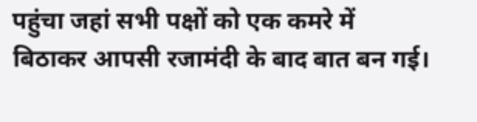पहुंचा जहां सभी पक्षों को एक कमरे में बिठाकर आपसी रजामंदी के बाद बात बन गई।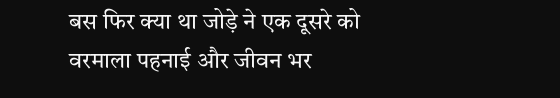बस फिर क्या था जोड़े ने एक दूसरे को वरमाला पहनाई और जीवन भर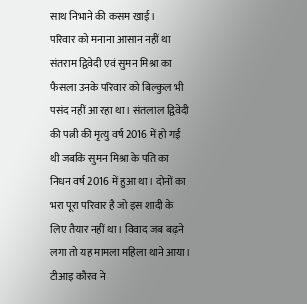साथ निभाने की कसम खाई।
परिवार को मनाना आसान नहीं था
संतराम द्विवेदी एवं सुमन मिश्रा का फैसला उनके परिवार को बिल्कुल भी पसंद नहीं आ रहा था। संतलाल द्विवेदी की पत्नी की मृत्यु वर्ष 2016 में हो गई थी जबकि सुमन मिश्रा के पति का निधन वर्ष 2016 में हुआ था। दोनों का भरा पूरा परिवार है जो इस शादी के लिए तैयार नहीं था। विवाद जब बढ़ने लगा तो यह मामला महिला थाने आया। टीआइ कौरव ने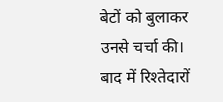बेटों को बुलाकर उनसे चर्चा की। बाद में रिश्तेदारों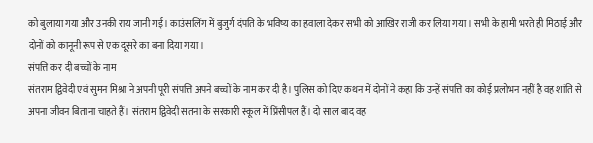को बुलाया गया और उनकी राय जानी गई। काउंसलिंग में बुजुर्ग दंपति के भविष्य का हवाला देकर सभी को आखिर राजी कर लिया गया। सभी के हामी भरते ही मिठाई और दोनों को कानूनी रूप से एक दूसरे का बना दिया गया।
संपत्ति कर दी बच्चों के नाम
संतराम द्विवेदी एवं सुमन मिश्रा ने अपनी पूरी संपत्ति अपने बच्चों के नाम कर दी है। पुलिस को दिए कथन में दोनों ने कहा कि उन्हें संपत्ति का कोई प्रलोभन नहीं है वह शांति से अपना जीवन बिताना चाहते हैं। संतराम द्विवेदी सतना के सरकारी स्कूल में प्रिंसीपल हैं। दो साल बाद वह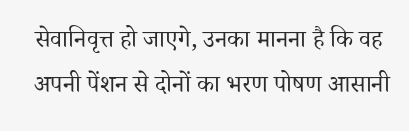सेवानिवृत्त हो जाएगे, उनका मानना है कि वह अपनी पेंशन से दोनों का भरण पोषण आसानी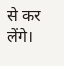से कर लेंगे।